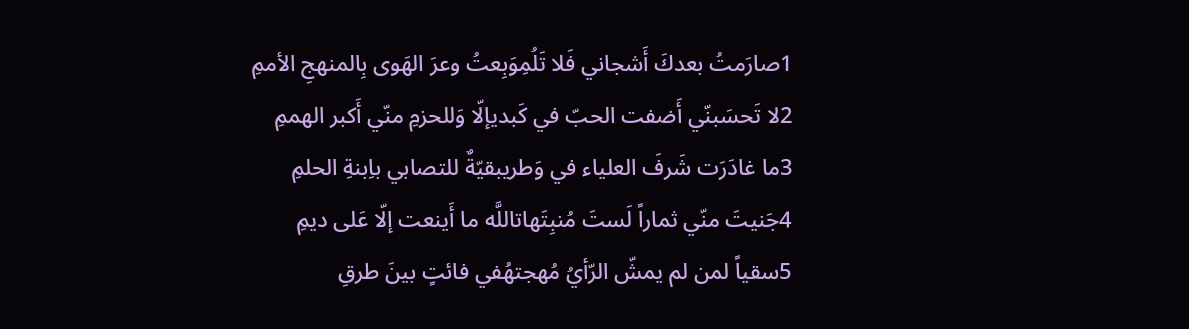1صارَمتُ بعدكَ أَشجاني فَلا تَلُمِوَبِعتُ وعرَ الهَوى بِالمنهجِ الأممِ
2لا تَحسَبنّي أَضفت الحبّ في كَبديإلّا وَللحزمِ منّي أَكبر الهممِ
3ما غادَرَت شَرفَ العلياء في وَطريبقيّةٌ للتصابي باِبنةِ الحلمِ
4جَنيتَ منّي ثماراً لَستَ مُنبِتَهاتاللَّه ما أَينعت إلّا عَلى ديمِ
5سقياً لمن لم يمشّ الرّأيُ مُهجتهُفي فائتٍ بينَ طرقِ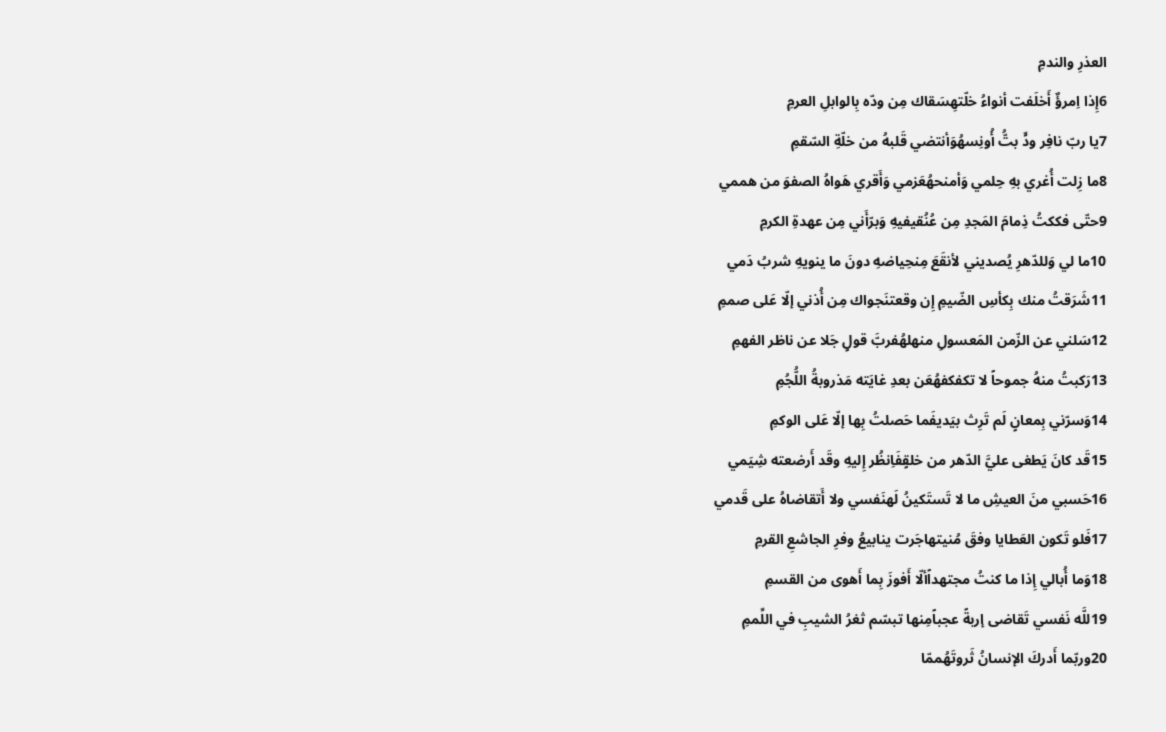العذرِ والندمِ
6إِذا اِمرؤٌ أَخلَفت أنواءُ خلّتهِسَقاك مِن ودّه بِالوابلِ العرمِ
7يا ربّ نافِر ودٍّ بتُّ أُونِسهُوَأنتضي قَلبهُ من خلّةِ السّقمِ
8ما زِلت أُغري بهِ حِلمي وَأمنحهُعَزمي وَأَقري هَواهُ الصفوَ من هممي
9حتّى فككتُ ذِمامَ المَجدِ مِن عُنُقيفيهِ وَبرّأَني مِن عهدةِ الكرمِ
10ما لي وَللدّهرِ يُصديني لأنقَعَ مِنحِياضهِ دونَ ما ينويهِ شربُ دَمي
11شَرَقتُ منك بِكأسِ الضّيمِ إِن وقعتنَجواك مِن أُذني إلّا عَلى صممِ
12سَلني عن الزّمن المَعسولِ منهلهُفربَّ قولٍ جَلا عن ناظر الفهمِ
13رَكبتُ منهُ جموحاً لا تكفكفهُعَن بعدِ غايَته مَذروبةُ اللُّجُمِ
14وَسرّني بِمعانٍ لَم تَرِث بيَديفَما حَصلتُ بِها إلّا عَلى الوكمِ
15قَد كانَ يَطغى عليَّ الدّهر من خلقٍفَاِنظُر إِليهِ وقَد أَرضعته شِيَمي
16حَسبي منَ العيشِ ما لا تَستَكينُ لَهنَفسي ولا أَتقاضاهُ على قَدمي
17فَلو تَكون العَطايا وفقَ مُنيتهاجَرت ينابيعُ وفرِ الجاشعِ القرمِ
18وَما أُبالي إِذا ما كنتُ مجتهداًألّا أَفوزَ بِما أَهوى من القسمِ
19للَّه نَفسي تَقاضى إربةً عجباًمِنها تبسّم ثغرُ الشيبِ في اللِّممِ
20وربّما أَدركَ الإنسانُ ثَروتَهُممّا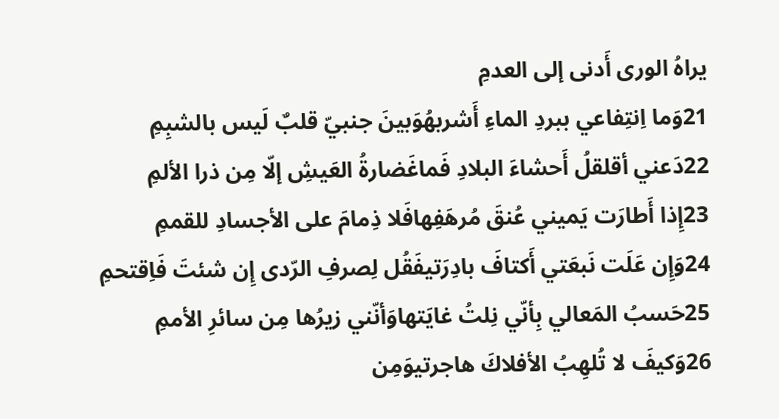يراهُ الورى أَدنى إلى العدمِ
21وَما اِنتِفاعي ببردِ الماءِ أَشربهُوَبينَ جنبيّ قلبٌ لَيس بالشبِمِ
22دَعني أقلقلُ أَحشاءَ البلادِ فَماغَضارةُ العَيشِ إلّا مِن ذرا الألمِ
23إِذا أَطارَت يَميني عُنقَ مُرهَفِهافَلا ذِمامَ على الأجسادِ للقممِ
24وَإِن عَلَت نَبعَتي أَكتافَ بادِرَتيفَقُل لِصرفِ الرّدى إِن شئتَ فَاِقتحمِ
25حَسبُ المَعالي بِأنّي نِلتُ غايَتهاوَأنّني زيرُها مِن سائرِ الأممِ
26وَكيفَ لا تُلهِبُ الأفلاكَ هاجرتيوَمِن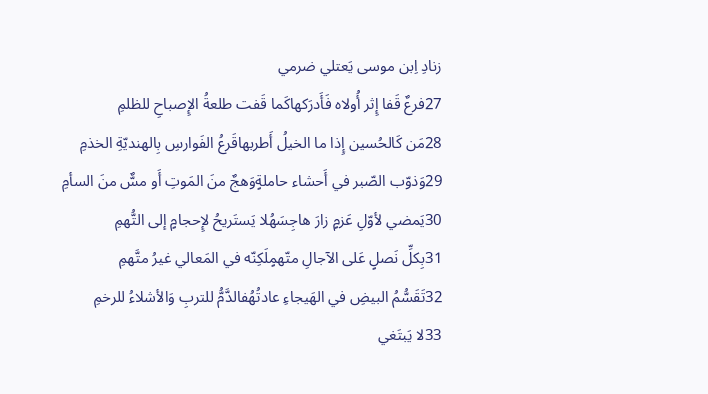زنادِ اِبن موسى يَعتلي ضرمي
27فرعٌ قَفا إِثر أُولاه فَأَدرَكهاكَما قَفت طلعةُ الإِصباحِ للظلمِ
28مَن كَالحُسين إِذا ما الخيلُ أَطربهاقَرعُ الفَوارسِ بِالهنديّةِ الخذمِ
29وَذوّب الصّبر في أَحشاء حاملةٍوَهجٌ منَ المَوتِ أَو مسٌّ منَ السأمِ
30يَمضي لأوّلِ عَزمٍ زارَ هاجِسَهُلا يَستَريحُ لإِحجامٍ إلى التُّهمِ
31بِكلِّ نَصلٍ عَلى الآجالِ متّهمٍلَكِنّه في المَعالي غيرُ متَّهمِ
32تَقَسُّمُ البيضِ في الهَيجاءِ عادتُهُفالدَّمُّ للتربِ وَالأشلاءُ للرخمِ
33لا يَبتَغي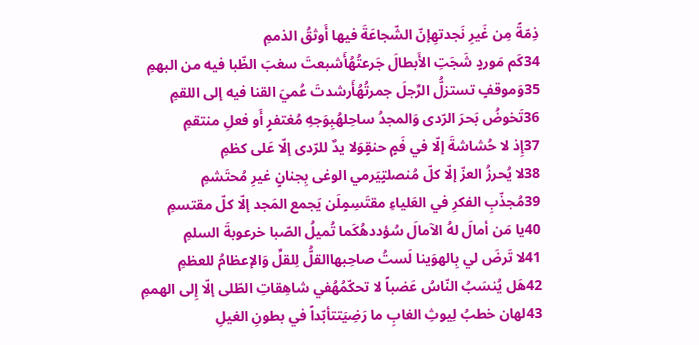ذِمّةً مِن غَيرِ نَجدتهِإنّ الشّجاعَةَ فيها أَوثقُ الذممِ
34كَم مَوردٍ شَجَتِ الأَبطالَ جَرعتُهُأَشبعتَ سغبَ الظّبا فيه من البهمِ
35وَموقفٍ تستزلُّ الرِّجلَ جمرتُهُأَرشدتَ عُميَ القنا فيه إلى اللقمِ
36تَخوضُ بَحرَ الرّدى وَالمجدُ ساحِلهُبِوَجهِ مُغتفرٍ أَو فعلِ منتقمِ
37إِذ لا حُشاشةَ إلّا في فَمٍ حنقٍوَلا يدٌ للرّدى إلّا عَلى كظمِ
38لا يُحرزُ العزّ إلّا كلّ مُنصلتٍيَرمي الوغى بِجنانٍ غيرِ مُحتَشمِ
39مُجذّبِ الفكرِ في العَلياءِ مقتَسِمٍلَن يَجمع المَجد إلّا كلّ مقتسمِ
40يا مَن أمالَ لهُ الآمالَ سُؤددهُكَما تُميلُ الصّبا خرعوبةَ السلمِ
41لا تَرضَ لي بِالهوَينا لَستُ صاحِبهاالقلُّ لِلقلِّ وَالإعظامُ للعظمِ
42هَل يُنسَبُ النّاسُ عَضباً لا تحكّمُهُفي شاهِقاتِ الطّلى إلّا إِلى الهممِ
43لهان خطبُ لِيوثِ الغابِ ما رَضِيَتتأبّداً في بطونِ الغيلِ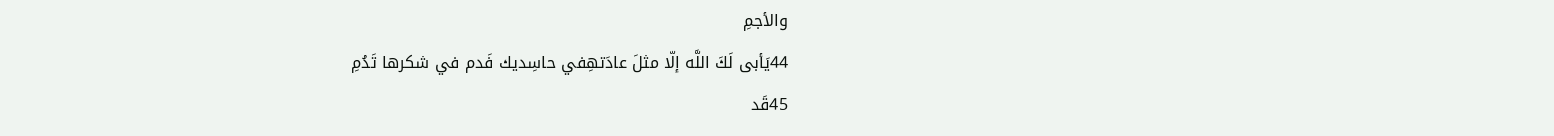والأجمِ
44يَأبى لَكَ اللَّه إلّا مثلَ عادَتهِفي حاسِديك فَدم في شكرها تَدُمِ
45قَد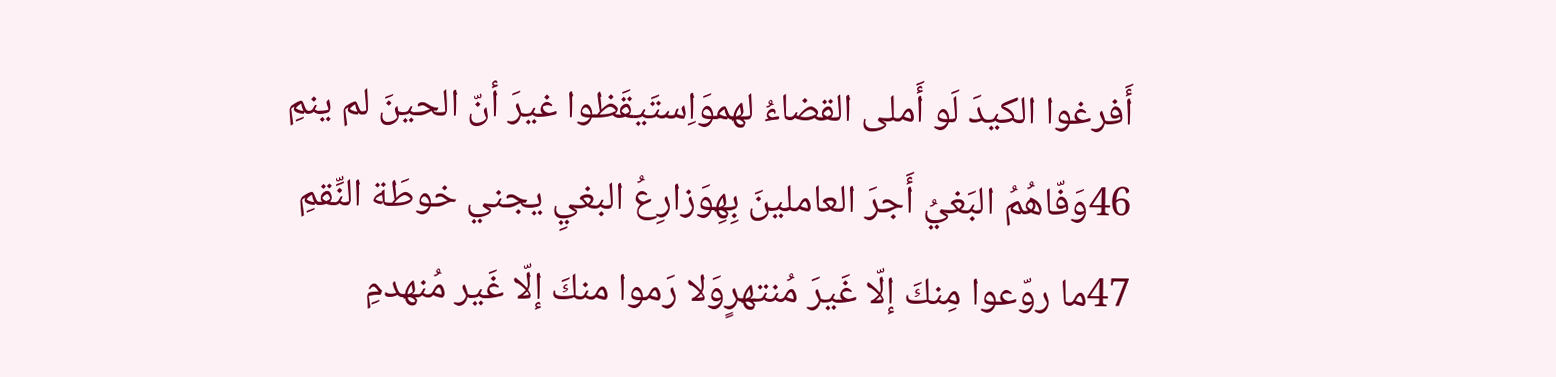أَفرغوا الكيدَ لَو أَملى القضاءُ لهموَاِستَيقَظوا غيرَ أنّ الحينَ لم ينمِ
46وَفّاهُمُ البَغيُ أَجرَ العاملينَ بِهِوَزارِعُ البغيِ يجني خوطَة النِّقمِ
47ما روّعوا مِنكَ إلّا غَيرَ مُنتهرٍوَلا رَموا منكَ إلّا غَير مُنهدمِ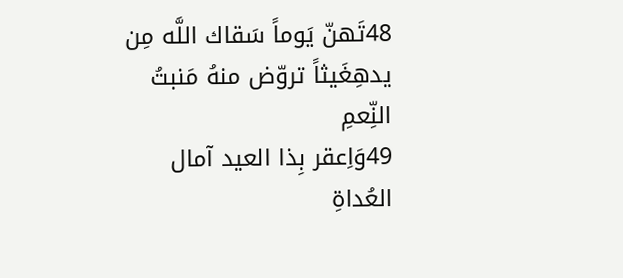48تَهنّ يَوماً سَقاك اللَّه مِن يدهِغَيثاً تروّض منهُ مَنبتُ النِّعمِ
49وَاِعقر بِذا العيد آمال العُداةِ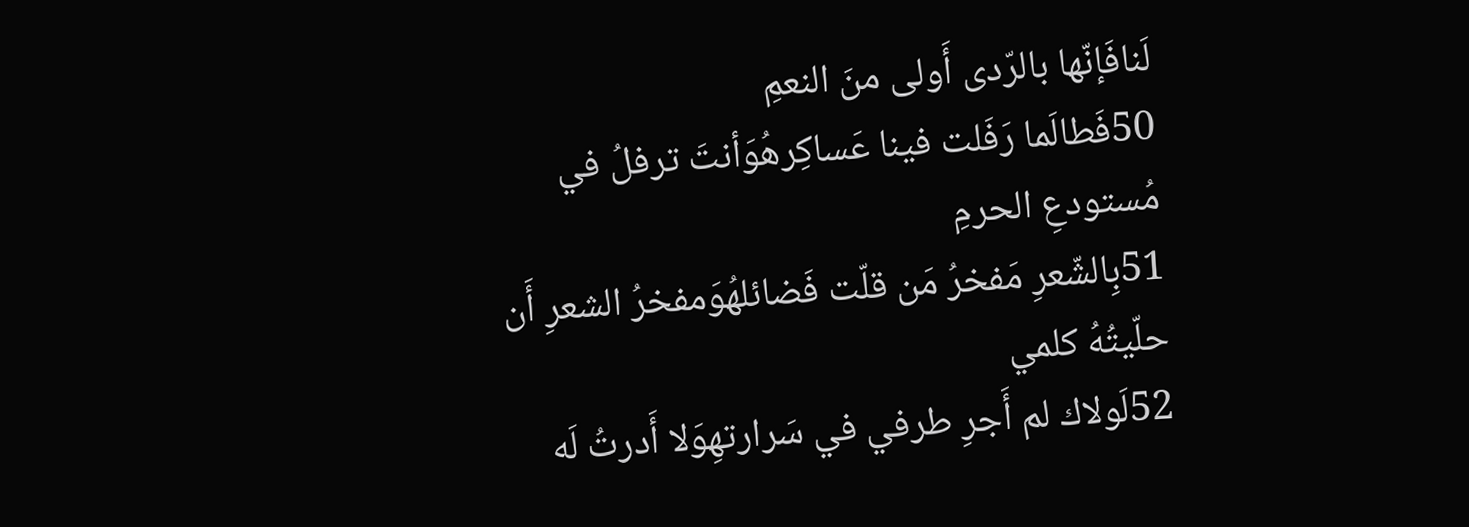لَنافَإنّها بالرّدى أَولى منَ النعمِ
50فَطالَما رَفَلت فينا عَساكِرهُوَأنتَ ترفلُ في مُستودعِ الحرمِ
51بِالشّعرِ مَفخرُ مَن قلّت فَضائلهُوَمفخرُ الشعرِ أَن حلّيتُهُ كلمي
52لَولاك لم أَجرِ طرفي في سَرارتهِوَلا أَدرتُ لَه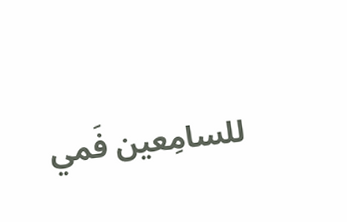للسامِعين فَمي